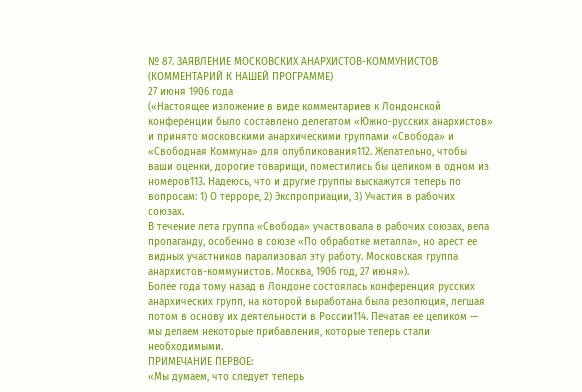№ 87. ЗАЯВЛЕНИЕ МОСКОВСКИХ АНАРХИСТОВ-КОММУНИСТОВ (КОММЕНТАРИЙ К НАШЕЙ ПРОГРАММЕ)
27 июня 1906 года
(«Настоящее изложение в виде комментариев к Лондонской конференции было составлено делегатом «Южно-русских анархистов» и принято московскими анархическими группами «Свобода» и «Свободная Коммуна» для опубликования112. Желательно, чтобы ваши оценки, дорогие товарищи, поместились бы целиком в одном из номеров113. Надеюсь, что и другие группы выскажутся теперь по вопросам: 1) О терроре, 2) Экспроприации, 3) Участия в рабочих союзах.
В течение лета группа «Свобода» участвовала в рабочих союзах, вела пропаганду, особенно в союзе «По обработке металла», но арест ее видных участников парализовал эту работу. Московская группа анархистов-коммунистов. Москва, 1906 год, 27 июня»).
Более года тому назад в Лондоне состоялась конференция русских анархических групп, на которой выработана была резолюция, легшая потом в основу их деятельности в России114. Печатая ее целиком — мы делаем некоторые прибавления, которые теперь стали необходимыми.
ПРИМЕЧАНИЕ ПЕРВОЕ:
«Мы думаем, что следует теперь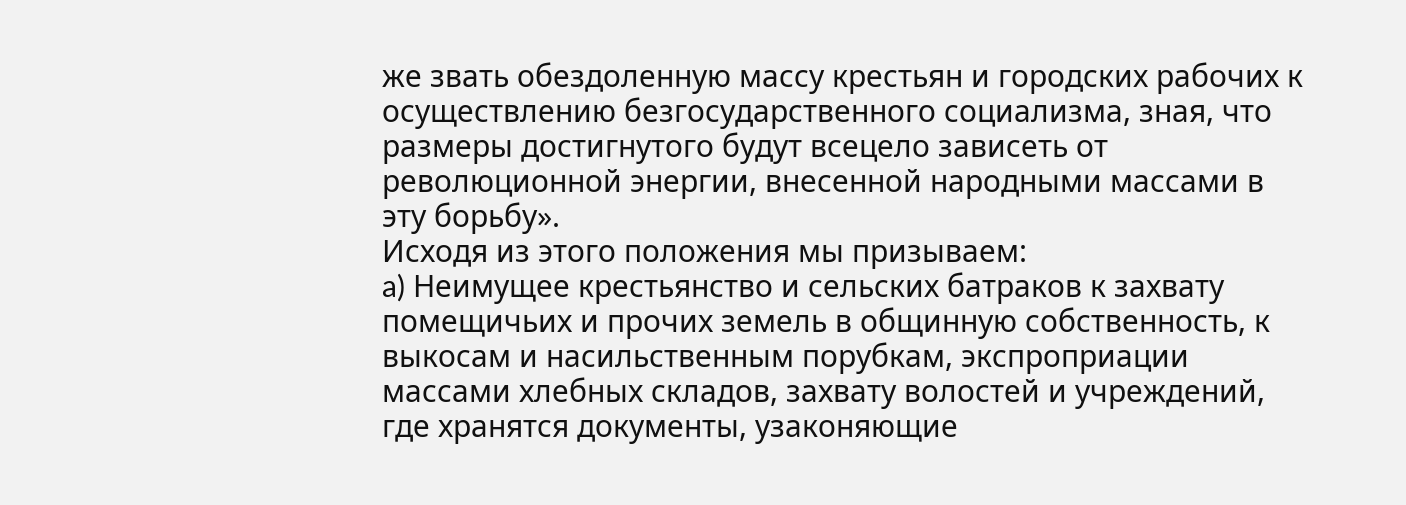же звать обездоленную массу крестьян и городских рабочих к осуществлению безгосударственного социализма, зная, что размеры достигнутого будут всецело зависеть от революционной энергии, внесенной народными массами в эту борьбу».
Исходя из этого положения мы призываем:
a) Неимущее крестьянство и сельских батраков к захвату помещичьих и прочих земель в общинную собственность, к выкосам и насильственным порубкам, экспроприации массами хлебных складов, захвату волостей и учреждений, где хранятся документы, узаконяющие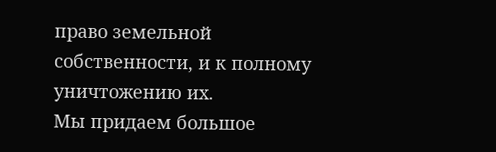право земельной собственности, и к полному уничтожению их.
Мы придаем большое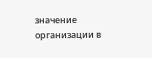значение организации в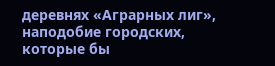деревнях «Аграрных лиг», наподобие городских, которые бы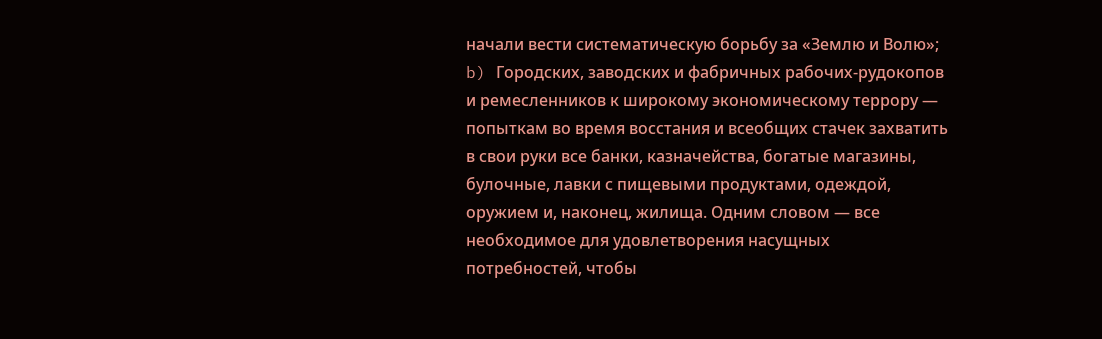начали вести систематическую борьбу за «Землю и Волю»;
b) Городских, заводских и фабричных рабочих-рудокопов и ремесленников к широкому экономическому террору — попыткам во время восстания и всеобщих стачек захватить в свои руки все банки, казначейства, богатые магазины, булочные, лавки с пищевыми продуктами, одеждой, оружием и, наконец, жилища. Одним словом — все необходимое для удовлетворения насущных потребностей, чтобы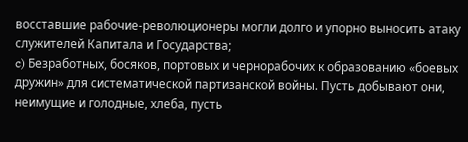восставшие рабочие-революционеры могли долго и упорно выносить атаку служителей Капитала и Государства;
c) Безработных, босяков, портовых и чернорабочих к образованию «боевых дружин» для систематической партизанской войны. Пусть добывают они, неимущие и голодные, хлеба, пусть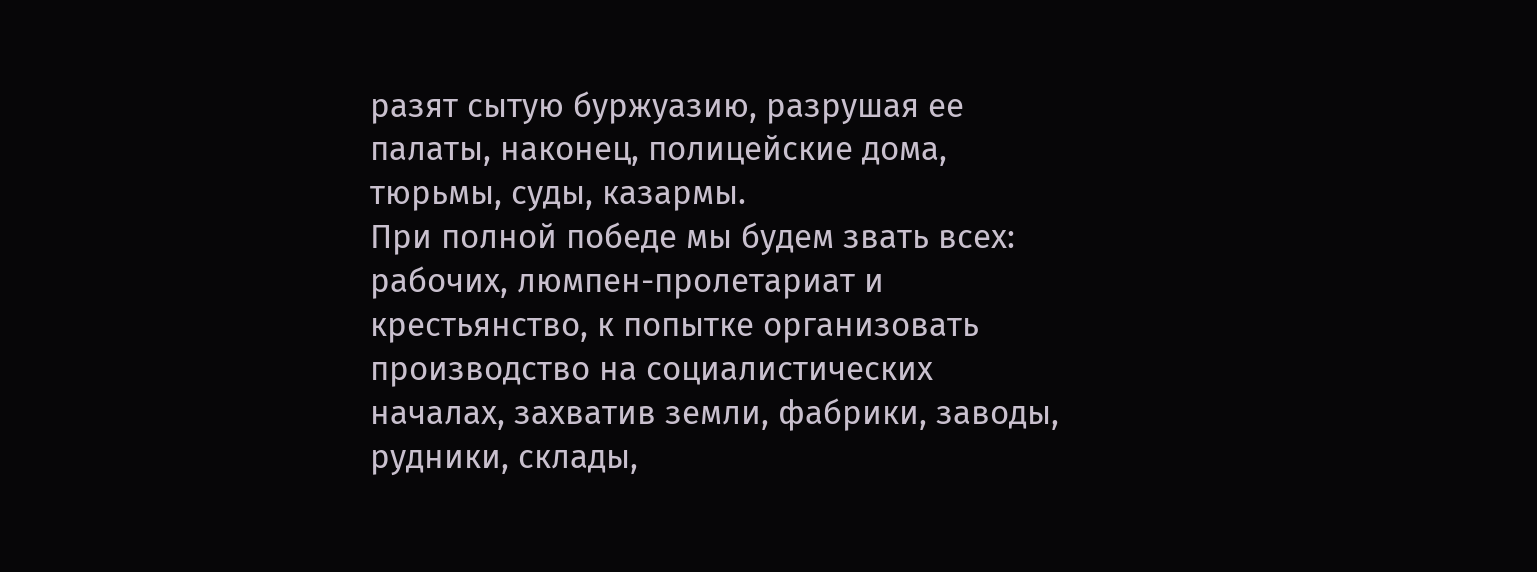разят сытую буржуазию, разрушая ее палаты, наконец, полицейские дома, тюрьмы, суды, казармы.
При полной победе мы будем звать всех: рабочих, люмпен-пролетариат и крестьянство, к попытке организовать производство на социалистических началах, захватив земли, фабрики, заводы, рудники, склады,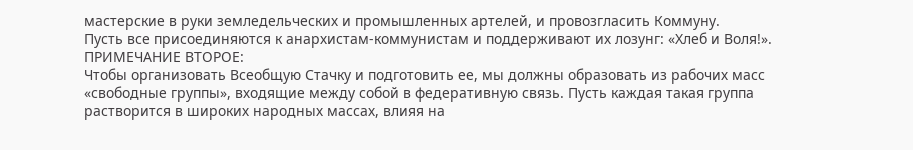мастерские в руки земледельческих и промышленных артелей, и провозгласить Коммуну.
Пусть все присоединяются к анархистам-коммунистам и поддерживают их лозунг: «Хлеб и Воля!».
ПРИМЕЧАНИЕ ВТОРОЕ:
Чтобы организовать Всеобщую Стачку и подготовить ее, мы должны образовать из рабочих масс «свободные группы», входящие между собой в федеративную связь. Пусть каждая такая группа растворится в широких народных массах, влияя на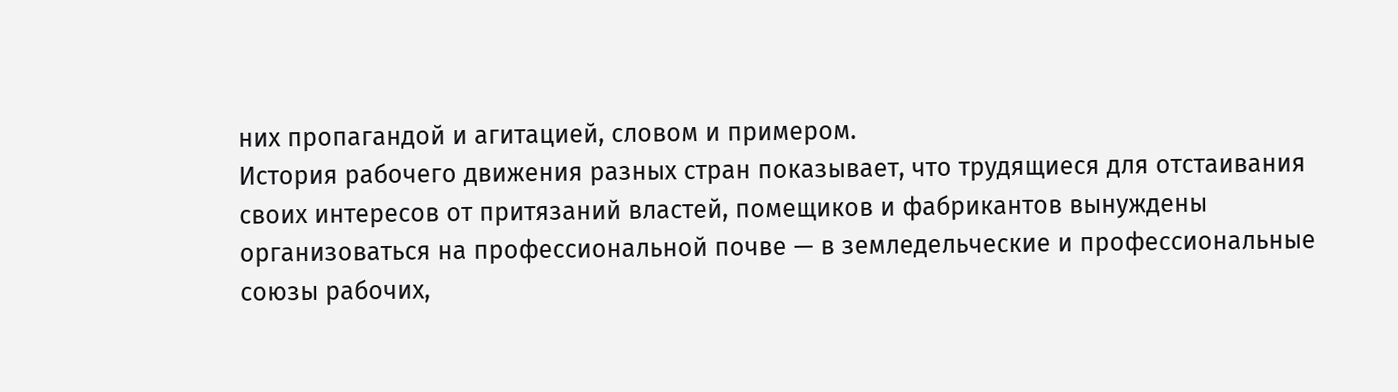них пропагандой и агитацией, словом и примером.
История рабочего движения разных стран показывает, что трудящиеся для отстаивания своих интересов от притязаний властей, помещиков и фабрикантов вынуждены организоваться на профессиональной почве — в земледельческие и профессиональные союзы рабочих,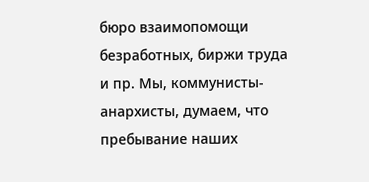бюро взаимопомощи безработных, биржи труда и пр. Мы, коммунисты-анархисты, думаем, что пребывание наших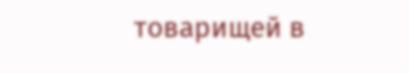товарищей в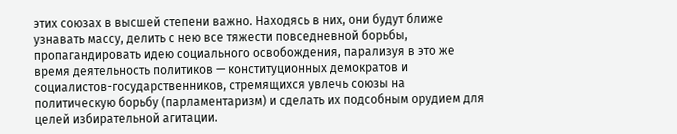этих союзах в высшей степени важно. Находясь в них, они будут ближе узнавать массу, делить с нею все тяжести повседневной борьбы, пропагандировать идею социального освобождения, парализуя в это же время деятельность политиков — конституционных демократов и социалистов-государственников, стремящихся увлечь союзы на политическую борьбу (парламентаризм) и сделать их подсобным орудием для целей избирательной агитации.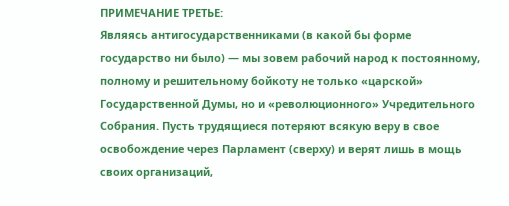ПРИМЕЧАНИЕ ТРЕТЬЕ:
Являясь антигосударственниками (в какой бы форме государство ни было) — мы зовем рабочий народ к постоянному, полному и решительному бойкоту не только «царской» Государственной Думы, но и «революционного» Учредительного Собрания. Пусть трудящиеся потеряют всякую веру в свое освобождение через Парламент (сверху) и верят лишь в мощь своих организаций,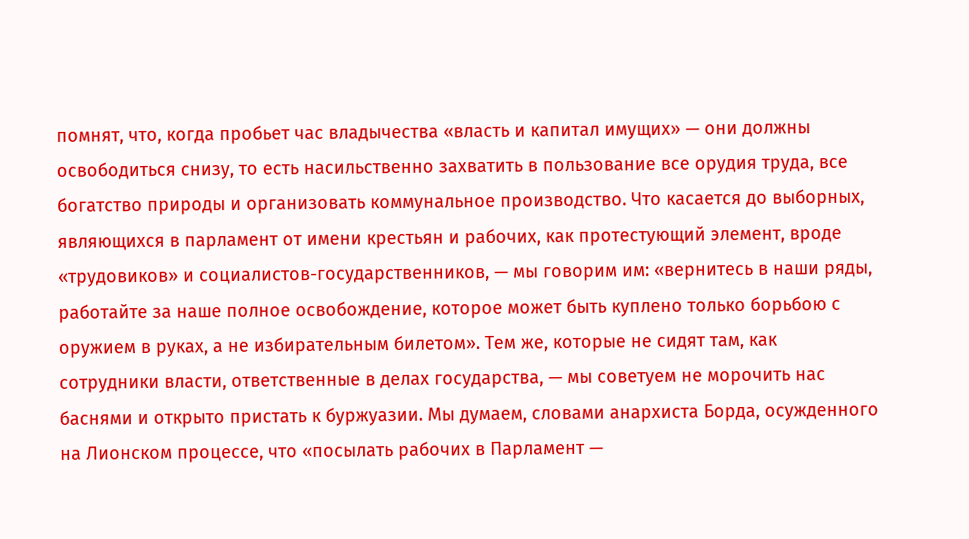помнят, что, когда пробьет час владычества «власть и капитал имущих» — они должны освободиться снизу, то есть насильственно захватить в пользование все орудия труда, все богатство природы и организовать коммунальное производство. Что касается до выборных, являющихся в парламент от имени крестьян и рабочих, как протестующий элемент, вроде «трудовиков» и социалистов-государственников, — мы говорим им: «вернитесь в наши ряды, работайте за наше полное освобождение, которое может быть куплено только борьбою с оружием в руках, а не избирательным билетом». Тем же, которые не сидят там, как сотрудники власти, ответственные в делах государства, — мы советуем не морочить нас баснями и открыто пристать к буржуазии. Мы думаем, словами анархиста Борда, осужденного на Лионском процессе, что «посылать рабочих в Парламент —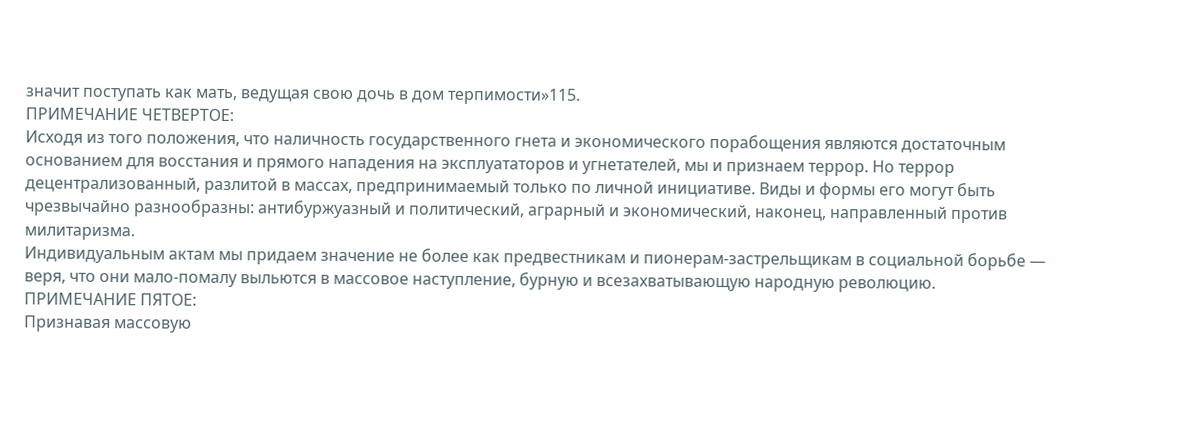значит поступать как мать, ведущая свою дочь в дом терпимости»115.
ПРИМЕЧАНИЕ ЧЕТВЕРТОЕ:
Исходя из того положения, что наличность государственного гнета и экономического порабощения являются достаточным основанием для восстания и прямого нападения на эксплуататоров и угнетателей, мы и признаем террор. Но террор децентрализованный, разлитой в массах, предпринимаемый только по личной инициативе. Виды и формы его могут быть чрезвычайно разнообразны: антибуржуазный и политический, аграрный и экономический, наконец, направленный против милитаризма.
Индивидуальным актам мы придаем значение не более как предвестникам и пионерам-застрельщикам в социальной борьбе — веря, что они мало-помалу выльются в массовое наступление, бурную и всезахватывающую народную революцию.
ПРИМЕЧАНИЕ ПЯТОЕ:
Признавая массовую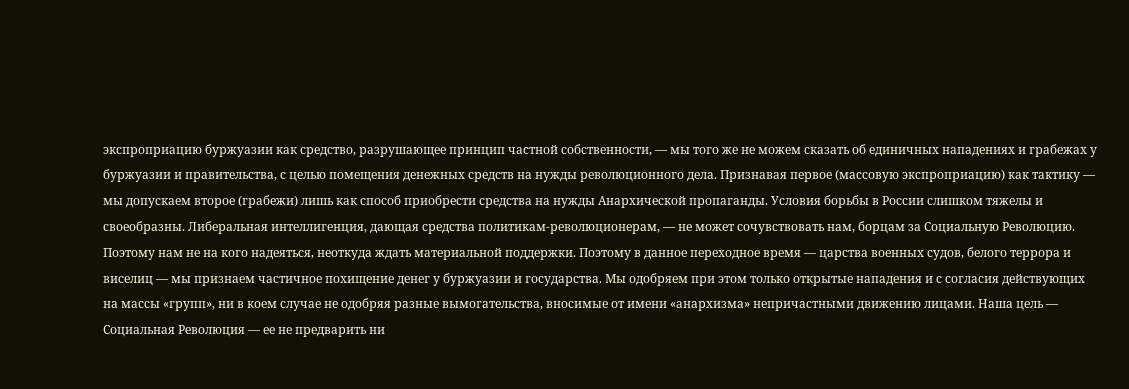экспроприацию буржуазии как средство, разрушающее принцип частной собственности, — мы того же не можем сказать об единичных нападениях и грабежах у буржуазии и правительства, с целью помещения денежных средств на нужды революционного дела. Признавая первое (массовую экспроприацию) как тактику — мы допускаем второе (грабежи) лишь как способ приобрести средства на нужды Анархической пропаганды. Условия борьбы в России слишком тяжелы и своеобразны. Либеральная интеллигенция, дающая средства политикам-революционерам, — не может сочувствовать нам, борцам за Социальную Революцию.
Поэтому нам не на кого надеяться, неоткуда ждать материальной поддержки. Поэтому в данное переходное время — царства военных судов, белого террора и виселиц — мы признаем частичное похищение денег у буржуазии и государства. Мы одобряем при этом только открытые нападения и с согласия действующих на массы «групп», ни в коем случае не одобряя разные вымогательства, вносимые от имени «анархизма» непричастными движению лицами. Наша цель — Социальная Революция — ее не предварить ни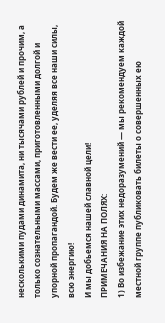несколькими пудами динамита, ни тысячами рублей и прочим, а только сознательными массами, приготовленными долгой и упорной пропагандой. Будем же вести ее, уделяя все наши силы, всю энергию!
И мы добьемся нашей славной цели!
ПРИМЕЧАНИЯ НА ПОЛЯХ:
1) Во избежание этих недоразумений — мы рекомендуем каждой местной группе публиковать билеты о совершенных ею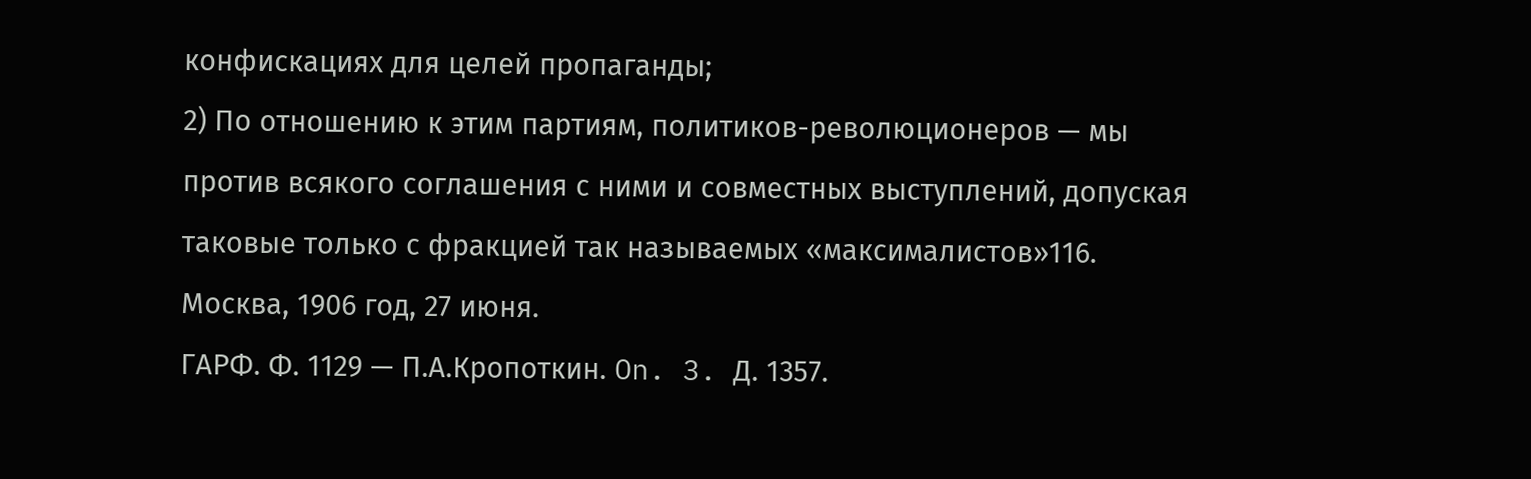конфискациях для целей пропаганды;
2) По отношению к этим партиям, политиков-революционеров — мы против всякого соглашения с ними и совместных выступлений, допуская таковые только с фракцией так называемых «максималистов»116.
Москва, 1906 год, 27 июня.
ГАРФ. Ф. 1129 — П.А.Кропоткин. On. 3. Д. 1357.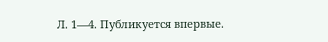Л. 1—4. Публикуется впервые.